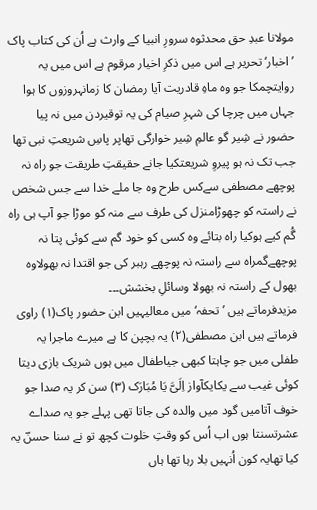مولانا عبدِ حق محدثوہ سرورِ انبیا کے وارث ہے اُن کی کتاب پاک ’اخبار‘تحریر ہے اس میں ذکرِ اخیار مرقوم ہے اس میں یہ روایتچمکا جو وہ ماہِ قادریت آیا رمضان کا زمانہروزوں کا ہوا جہاں میں چرچا کی شہرِ صیام کی یہ توقیردن میں نہ پیا حضور نے شِیر گو عالمِ شِیر خوارگی تھاپر پاسِ شریعتِ نبی تھا جب تک نہ ہو پیروِ شریعتکیا جانے حقیقتِ طریقت جو راہ نہ پوچھے مصطفی سےکس طرح وہ جا ملے خدا سے جس شخص نے راستہ کو چھوڑامنزل کی طرف سے منہ کو موڑا جو آپ ہی راہ گُم کیے ہوکیا راہ بتائے وہ کسی کو خود گم سے کوئی پتا نہ پوچھےگمراہ سے راستہ نہ پوچھے رہبر کی جو اقتدا نہ بھولاوہ بھول کے راستہ نہ بھولا وسائلِ بخشش۔۔۔
مزیدفرماتے ہیں ’تحفہ‘ میں معالیہیں ابن حضور پاک(۱) راوی فرماتے ہیں ابن مصطفی(۲) یہ بچپن کا ہے میرے ماجرا یہ طفلی میں جو چاہتا کبھی جیاطفال میں ہوں شریک بازی دیتا کوئی غیب سے یکایکآواز اِلَیَّ یَا مُبَارَک (۳) سن کر یہ صدا جو خوف آتامیں گود میں والدہ کی جاتا تھی پہلے جو یہ صداے عشرتسنتا ہوں اب اُس کو وقتِ خلوت کچھ تو نے سنا حسنؔ یہ کیا تھایہ کون اُنہیں بلا رہا تھا ہاں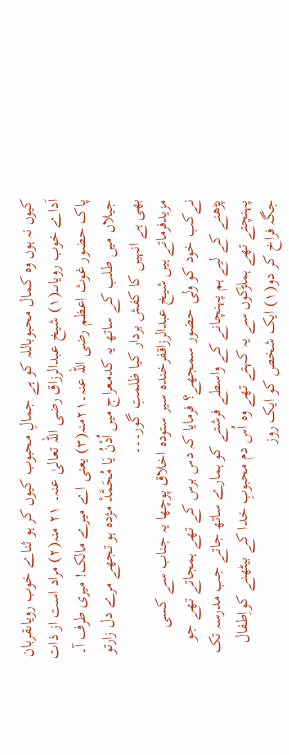کیوں نہ ہوں وہ کمال محبوباللہ کو ہے جمالِ محبوب کیوں کر ہو ثناے خوب رویاںقربان اَداے خوب رویاںـــ(۱) شیخ عبدالرزاق رضی اللہ تعالیٰ عنہ۔ ۲۱ منہ(۲) مراد است از ذات پاک حضور غوث اعظم رضی اللہ عنہ۔۲۱منہ(۳) یعنی اے میرے مالک! میری طرف آ۔ جیلاں میں طلب کے ساتھ یہ کدمعراج میں اُدْنُ یَا مُحَمَّدْ مژدہ ہو تجھے مرے دل زارتو بھی ہے انہیں کا کفش بردار کیا ظلمتِ گور۔۔۔
مزیدفرماتے ہیں شیخ عبدالرزاقفرخندہ سیر ستودہ اخلاق پوچھا یہ جناب سے کسی نےکب خود کو ولی حضور سمجھے؟ فرمایا کہ دس برس کے تھے ہمجاتے تھے جو پڑھنے کے لیے ہم پہنچانے کے واسطے فرشتے کو ہمارے ساتھ جاتے جب مدرسہ تک پہنچتے تھے ہملڑکوں سے یہ کہتے تھے وہ اُس دم محبوبِ خدا کے بیٹھنے کواِطفال جگہ فراخ کر دو(۱) ایک شخص کو ایک روز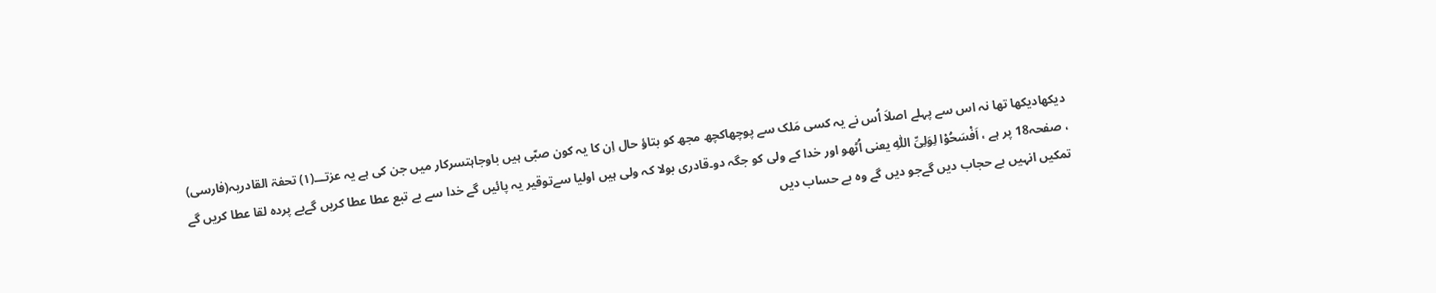دیکھادیکھا تھا نہ اس سے پہلے اصلاَ اُس نے یہ کسی مَلک سے پوچھاکچھ مجھ کو بتاؤ حال اِن کا یہ کون صبّی ہیں باوجاہتسرکار میں جن کی ہے یہ عزتـــ(۱) تحفۃ القادریہ(فارسی) ، صفحہ18 پر ہے ، اَفْسَحُوْا لِوَلِیِّ اللّٰہِ یعنی اُٹھو اور خدا کے ولی کو جگہ دو۔قادری بولا کہ ولی ہیں اولیا سےتوقیر یہ پائیں گے خدا سے بے تبع عطا عطا کریں گےبے پردہ لقا عطا کریں گے تمکیں انہیں بے حجاب دیں گےجو دیں گے وہ بے حساب دیں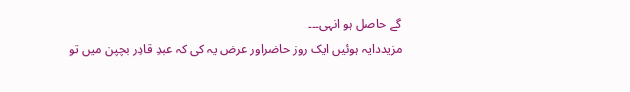گے حاصل ہو انہی۔۔۔
مزیددایہ ہوئیں ایک روز حاضراور عرض یہ کی کہ عبدِ قادِر بچپن میں تو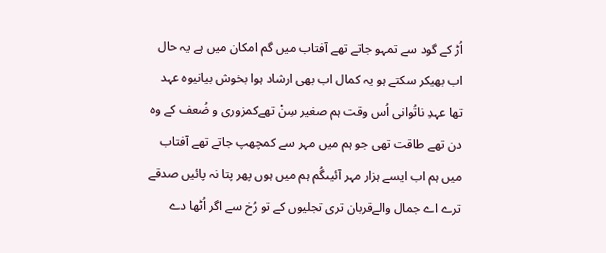اُڑ کے گود سے تمہو جاتے تھے آفتاب میں گم امکان میں ہے یہ حال اب بھیکر سکتے ہو یہ کمال اب بھی ارشاد ہوا بخوش بیانیوہ عہد تھا عہدِ ناتُوانی اُس وقت ہم صغیر سِنْ تھےکمزوری و ضُعف کے وہ دن تھے طاقت تھی جو ہم میں مہر سے کمچھپ جاتے تھے آفتاب میں ہم اب ایسے ہزار مہر آئیںگُم ہم میں ہوں پھر پتا نہ پائیں صدقے ترے اے جمال والےقربان تری تجلیوں کے تو رُخ سے اگر اُٹھا دے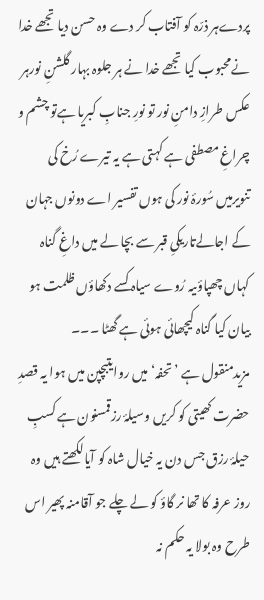پردےہر ذرّہ کو آفتاب کر دے وہ حسن دیا تجھے خدا نےمحبوب کیا تجھے خدا نے ہر جلوہ بہار گلشنِ نورہر عکس طرازِ دامنِ نور تو نورِ جنابِ کبریا ہےتو چشم و چراغِ مصطفی ہے کہتی ہے یہ تیرے رُخ کی تنویرمیں سُورۂ نور کی ہوں تفسیر اے دونوں جہان کے اجالےتاریکیِ قبر سے بچا لے میں داغِ گناہ کہاں چھپاؤںیہ رُوے سیاہ کسے دکھاؤں ظلمت ہو بیان کیا گناہ کیچھائی ہوئی ہے گھٹا ۔۔۔
مزیدمنقول ہے ’تحفہ‘ میں روایتبچپن میں ہوا یہ قصدِ حضرت کھیتی کو کریں وسیلۂ رزقمسنون ہے کسبِ حیلۂ رزق جس دن یہ خیال شاہ کو آیالکھتے ہیں وہ روز عرفہ کا تھا نر گاؤ کو لے چلے جو آقامنہ پھیر اس طرح وہ بولا یہ حکم نہ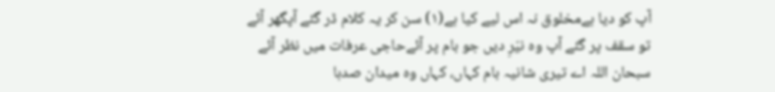آپ کو دیا ہےمخلوق نہ اس لیے کیا ہے(۱) سن کر یہ کلام ڈر گئے آپگھر آئے تو سقف پر گئے آپ وہ نیّرِ دیں جو بام پر آئےحاجی عرفات میں نظر آئے سبحان اللہ اے تیری شانیہ بام کہاں، کہاں وہ میدان صدہا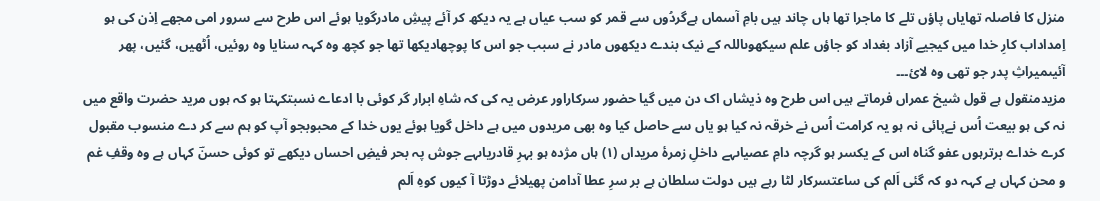منزل کا فاصلہ تھایاں پاؤں تلے کا ماجرا تھا ہاں چاند ہیں بامِ آسماں ہےگردُوں سے قمر کو سب عیاں ہے یہ دیکھ کر آئے پیشِ مادرگویا ہوئے اس طرح سے سرور امی مجھے اِذن کی ہو اِمداداب کارِ خدا میں کیجیے آزاد بغداد کو جاؤں علم سیکھوںاللہ کے نیک بندے دیکھوں مادر نے سبب جو اس کا پوچھادیکھا تھا جو کچھ وہ کہہ سنایا وہ روئیں، اُٹھیں، گئیں، پھر آئیںمیراثِ پدر جو تھی وہ لائ۔۔۔
مزیدمنقول ہے قول شیخ عمراں فرماتے ہیں اس طرح وہ ذیشاں اک دن میں گیا حضور سرکاراور عرض یہ کی کہ شاہِ ابرار گر کوئی با ادعاے نسبتکہتا ہو کہ ہوں مرید حضرت واقع میں نہ کی ہو بیعت اُس نےپائی نہ ہو یہ کرامت اُس نے خرقہ نہ کیا ہو یاں سے حاصل کیا وہ بھی مریدوں میں ہے داخل گویا ہوئے یوں خدا کے محبوبجو آپ کو ہم سے کر دے منسوب مقبول کرے خداے برترہوں عفو گناہ اس کے یکسر ہو گرچہ دامِ عصیاںہے داخلِ زمرۂ مریداں (۱) ہاں مژدہ ہو بہرِ قادریاںہے جوش پہ بحر فیضِ احساں دیکھے تو کوئی حسنؔ کہاں ہے وہ وقفِ غم و محن کہاں ہے کہہ دو کہ گئی اَلم کی ساعتسرکار لٹا رہے ہیں دولت سلطان ہے بر سرِ عطا آدامن پھیلائے دوڑتا آ کیوں کوہِ اَلم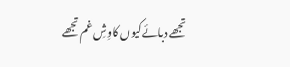تجھے دبائےکیوں کاوِشِ غم تجھے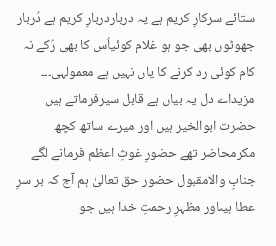ستائے سرکارِ کریم ہے یہ درباردربارِ کریم ہے دُربار جھوٹوں بھی جو ہو غلام کوئیاُس کا بھی رُکے نہ کام کوئی رد کرنے کا یاں نہیں ہے معمولہی۔۔۔
مزیداے دل یہ بیاں ہے قابل سیرفرماتے ہیں حضرت ابوالخیر ہیں اور میرے ساتھ کچھ مکرمحاضر تھے حضورِ غوثِ اعظم فرمانے لگے جنابِ والامقبول حضور حق تعالیٰ ہم آج کہ بر سرِ عطا ہیںاور مظہرِ رحمتِ خدا ہیں جو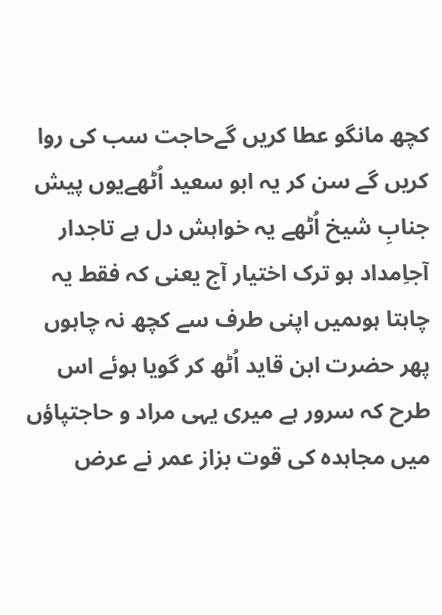کچھ مانگو عطا کریں گےحاجت سب کی روا کریں گے سن کر یہ ابو سعید اُٹھےیوں پیش جنابِ شیخ اُٹھے یہ خواہش دل ہے تاجدار آجاِمداد ہو ترک اختیار آج یعنی کہ فقط یہ چاہتا ہوںمیں اپنی طرف سے کچھ نہ چاہوں پھر حضرت ابن قاید اُٹھ کر گویا ہوئے اس طرح کہ سرور ہے میری یہی مراد و حاجتپاؤں میں مجاہدہ کی قوت بزاز عمر نے عرض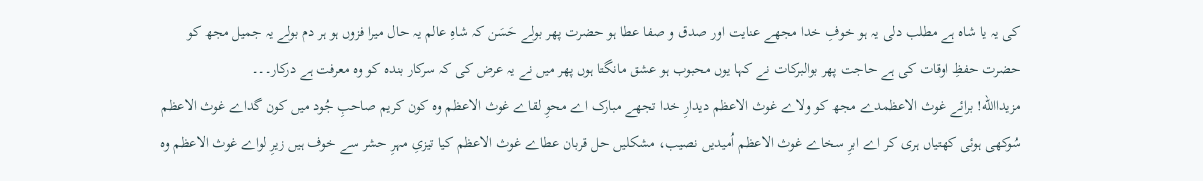کی یہ یا شاہ ہے مطلب دلی یہ ہو خوفِ خدا مجھے عنایت اور صدق و صفا عطا ہو حضرت پھر بولے حَسَن کہ شاہِ عالم یہ حال میرا فزوں ہو ہر دم بولے یہ جمیل مجھ کو حضرت حفظِ اوقات کی ہے حاجت پھر بوالبرکات نے کہا یوں محبوب ہو عشق مانگتا ہوں پھر میں نے یہ عرض کی کہ سرکار بندہ کو وہ معرفت ہے درکار۔۔۔
مزیداالله! برائے غوث الاعظمدے مجھ کو ولاے غوث الاعظم دیدارِ خدا تجھے مبارک اے محوِ لقاے غوث الاعظم وہ کون کریم صاحبِ جُود میں کون گداے غوث الاعظم سُوکھی ہوئی کھتیاں ہری کر اے ابرِ سخاے غوث الاعظم اُمیدیں نصیب، مشکلیں حل قربان عطاے غوث الاعظم کیا تیزیِ مہرِ حشر سے خوف ہیں زیرِ لواے غوث الاعظم وہ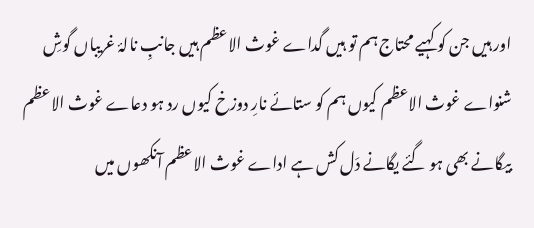اور ہیں جن کو کہیے محتاج ہم تو ہیں گداے غوث الاعظم ہیں جانبِ نالۂ غریباں گوشِ شنواے غوث الاعظم کیوں ہم کو ستائے نارِ دوزخ کیوں رد ہو دعاے غوث الاعظم بیگانے بھی ہو گئے یگانے دَل کش ہے اداے غوث الاعظم آنکھوں میں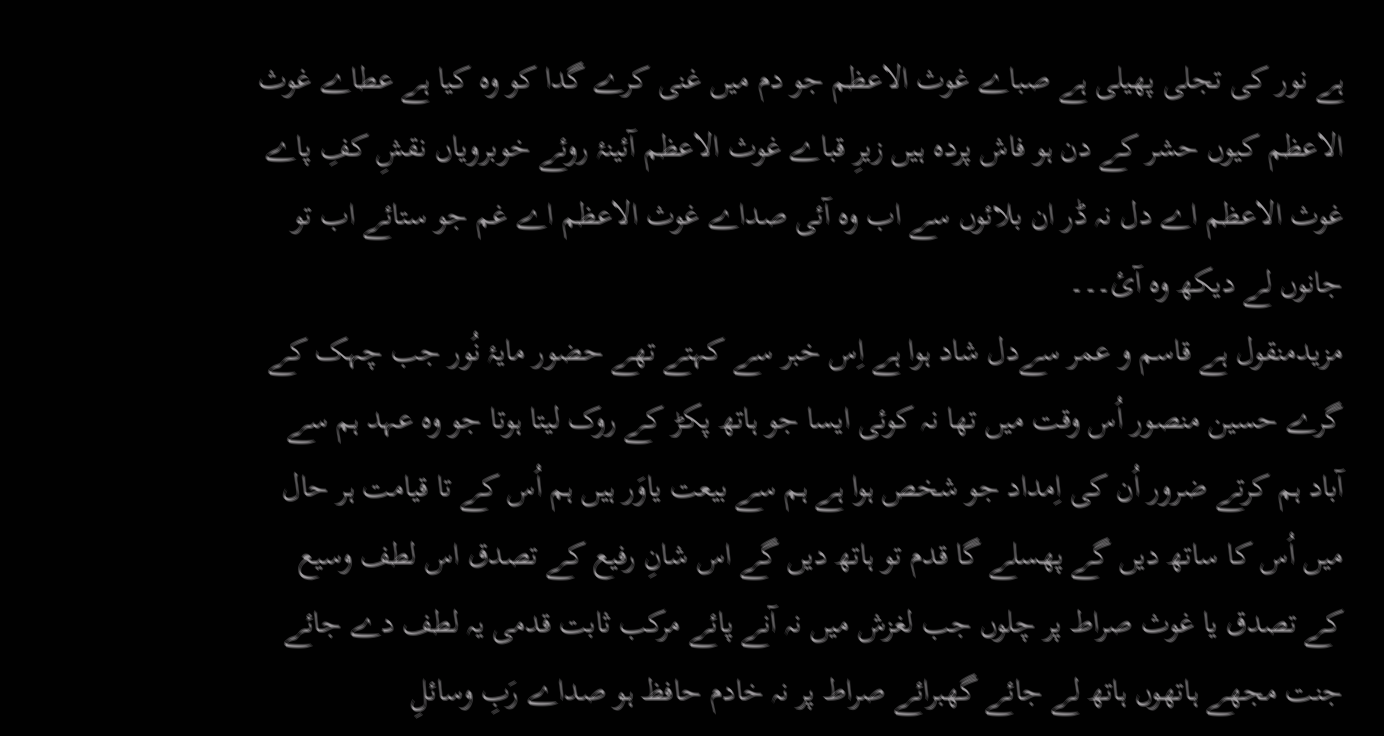ہے نور کی تجلی پھیلی ہے صباے غوث الاعظم جو دم میں غنی کرے گدا کو وہ کیا ہے عطاے غوث الاعظم کیوں حشر کے دن ہو فاش پردہ ہیں زیرِ قباے غوث الاعظم آئینۂ روئے خوبرویاں نقشِ کفِ پاے غوث الاعظم اے دل نہ ڈر ان بلائوں سے اب وہ آئی صداے غوث الاعظم اے غم جو ستائے اب تو جانوں لے دیکھ وہ آئ۔۔۔
مزیدمنقول ہے قاسم و عمر سےدل شاد ہوا ہے اِس خبر سے کہتے تھے حضور مایۂ نُور جب چہک کے گرے حسین منصور اُس وقت میں تھا نہ کوئی ایسا جو ہاتھ پکڑ کے روک لیتا ہوتا جو وہ عہد ہم سے آباد ہم کرتے ضرور اُن کی اِمداد جو شخص ہوا ہے ہم سے بیعت یاوَر ہیں ہم اُس کے تا قیامت ہر حال میں اُس کا ساتھ دیں گے پھسلے گا قدم تو ہاتھ دیں گے اس شانِ رفیع کے تصدق اس لطف وسیع کے تصدق یا غوث صراط پر چلوں جب لغزش میں نہ آنے پائے مرکب ثابت قدمی یہ لطف دے جائے جنت مجھے ہاتھوں ہاتھ لے جائے گھبرائے صراط پر نہ خادم حافظ ہو صداے رَبِ وسائلِ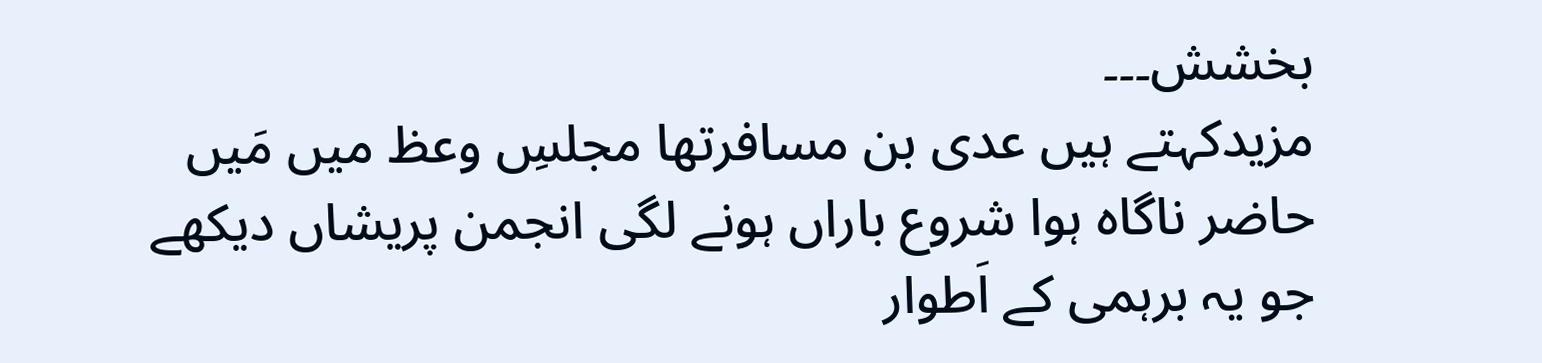بخشش۔۔۔
مزیدکہتے ہیں عدی بن مسافرتھا مجلسِ وعظ میں مَیں حاضر ناگاہ ہوا شروع باراں ہونے لگی انجمن پریشاں دیکھے جو یہ برہمی کے اَطوار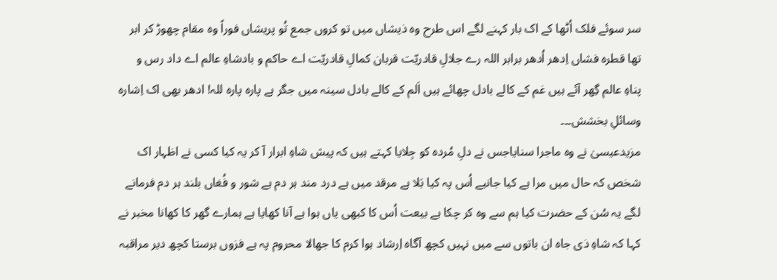سر سوئے فلک اُٹھا کے اک بار کہنے لگے اس طرح وہ ذیشاں میں تو کروں جمع تُو پریشاں فوراً وہ مقام چھوڑ کر ابر تھا قطرہ فشاں اِدھر اُدھر برابر اللہ رے جلالِ قادریّت قربان کمالِ قادریّت اے حاکم و بادشاہِ عالم اے داد رس و پناہِ عالم گِھر آئے ہیں غم کے کالے بادل چھائے ہیں اَلم کے کالے بادل سینہ میں جگر ہے پارہ پارہ للہ! ادھر بھی اک اِشارہ وسائلِ بخشش۔۔۔
مزیدعیسیٰ نے وہ ماجرا سنایاجس نے دلِ مُردہ کو جِلایا کہتے ہیں کہ پیش شاہِ ابرار آ کر یہ کیا کسی نے اظہار اک شخص کہ حال میں مرا ہے کیا جانیے اُس پہ کیا بَلا ہے مرقد میں ہے درد مند ہر دم ہے شور و فُغاں بلند ہر دم فرمانے لگے یہ سُن کے حضرت کیا ہم سے وہ کر چکا ہے بیعت اُس کا کبھی یاں ہوا ہے آنا کھایا ہے ہمارے گھر کا کھانا مخبر نے کہا کہ شاہِ ذی جاہ ان باتوں سے میں نہیں کچھ آگاہ اِرشاد ہوا کرم کا جھالا محروم پہ ہے فزوں برستا کچھ دیر مراقبہ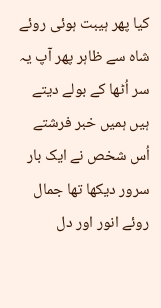کیا پھر ہیبت ہوئی روئے شاہ سے ظاہر پھر آپ یہ سر اُٹھا کے بولے دیتے ہیں ہمیں خبر فرشتے اُس شخص نے ایک بار سرور دیکھا تھا جمال روئے انور اور دل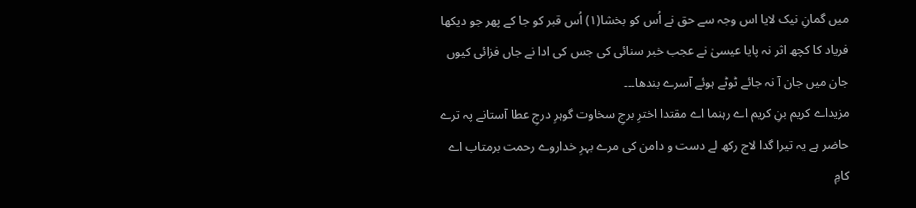میں گمانِ نیک لایا اس وجہ سے حق نے اُس کو بخشا(۱) اُس قبر کو جا کے پھر جو دیکھا فریاد کا کچھ اثر نہ پایا عیسیٰ نے عجب خبر سنائی کی جس کی ادا نے جاں فزائی کیوں جان میں جان آ نہ جائے ٹوٹے ہوئے آسرے بندھا۔۔۔
مزیداے کریم بنِ کریم اے رہنما اے مقتدا اخترِ برجِ سخاوت گوہرِ درجِ عطا آستانے پہ ترے حاضر ہے یہ تیرا گدا لاج رکھ لے دست و دامن کی مرے بہرِ خداروے رحمت برمتاب اے کامِ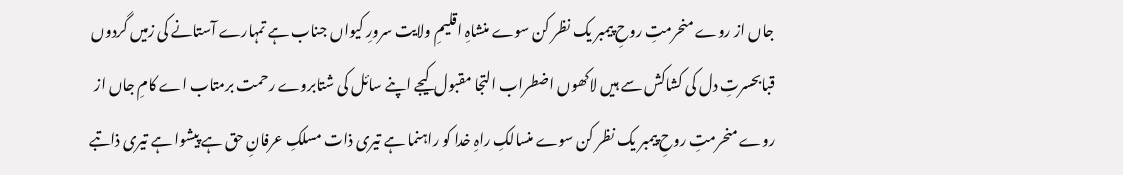جاں از روے منحرمتِ روحِ پیمبر یک نظر کن سوے منشاہِ اقلیمِ ولایت سرورِ کیواں جناب ہے تمہارے آستانے کی زمیں گردوں قبابحسرتِ دل کی کشاکش سے ہیں لاکھوں اضطراب التجا مقبول کیجے اپنے سائل کی شتابروے رحمت برمتاب اے کامِ جاں از روے منحرمتِ روحِ پیمبر یک نظر کن سوے منسالکِ راہِ خدا کو راہنما ہے تیری ذات مسلکِ عرفانِ حق ہے پیشوا ہے تیری ذاتبے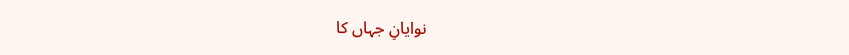نوایانِ جہاں کا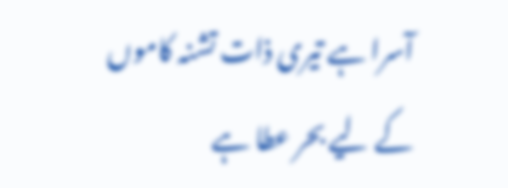آسرا ہے تیری ذات تشنہ کاموں کے لیے بحر عطا ہے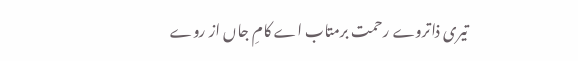تیری ذاتروے رحمت برمتاب اے کامِ جاں از روے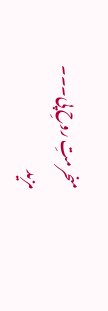منحرمتِ روحِ پی۔۔۔
مزید